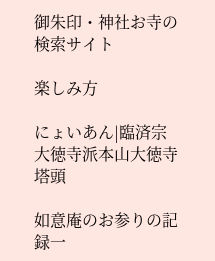御朱印・神社お寺の検索サイト

楽しみ方

にょいあん|臨済宗大徳寺派本山大徳寺塔頭

如意庵のお参りの記録一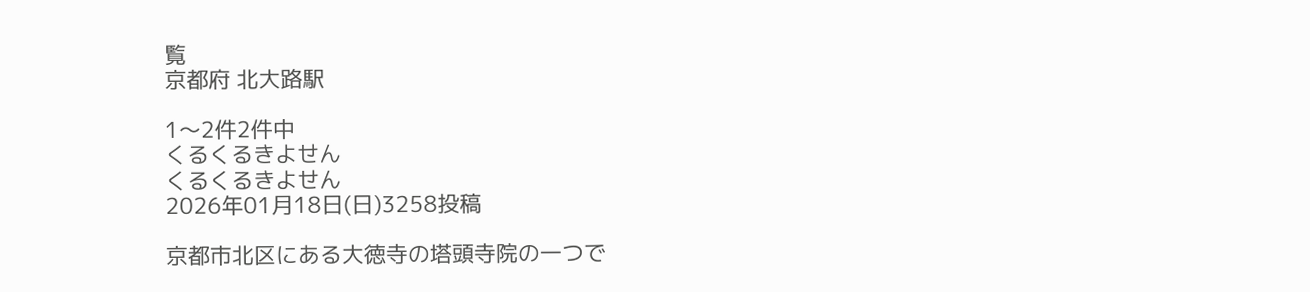覧
京都府 北大路駅

1〜2件2件中
くるくるきよせん
くるくるきよせん
2026年01月18日(日)3258投稿

京都市北区にある大徳寺の塔頭寺院の一つで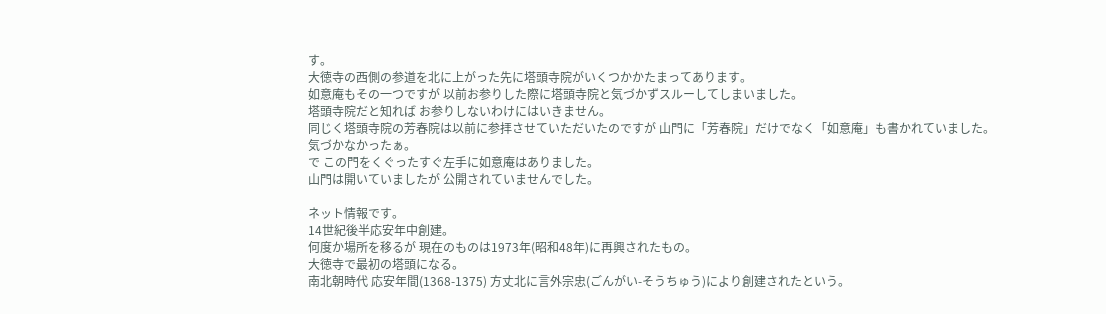す。
大徳寺の西側の参道を北に上がった先に塔頭寺院がいくつかかたまってあります。
如意庵もその一つですが 以前お参りした際に塔頭寺院と気づかずスルーしてしまいました。
塔頭寺院だと知れば お参りしないわけにはいきません。
同じく塔頭寺院の芳春院は以前に参拝させていただいたのですが 山門に「芳春院」だけでなく「如意庵」も書かれていました。
気づかなかったぁ。
で この門をくぐったすぐ左手に如意庵はありました。
山門は開いていましたが 公開されていませんでした。

ネット情報です。
14世紀後半応安年中創建。
何度か場所を移るが 現在のものは1973年(昭和48年)に再興されたもの。
大徳寺で最初の塔頭になる。
南北朝時代 応安年間(1368-1375) 方丈北に言外宗忠(ごんがい-そうちゅう)により創建されたという。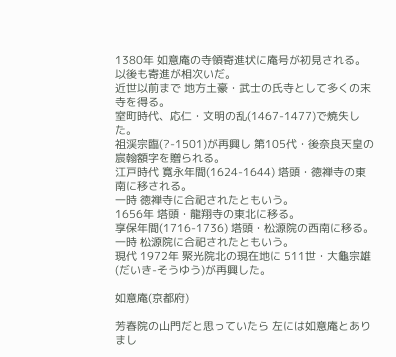1380年 如意庵の寺領寄進状に庵号が初見される。
以後も寄進が相次いだ。
近世以前まで 地方土豪・武士の氏寺として多くの末寺を得る。
室町時代、応仁・文明の乱(1467-1477)で焼失した。
祖渓宗臨(?-1501)が再興し 第105代・後奈良天皇の宸翰額字を贈られる。
江戸時代 寛永年間(1624-1644) 塔頭・徳禅寺の東南に移される。
一時 徳禅寺に合祀されたともいう。
1656年 塔頭・龍翔寺の東北に移る。
享保年間(1716-1736) 塔頭・松源院の西南に移る。
一時 松源院に合祀されたともいう。
現代 1972年 聚光院北の現在地に 511世・大龜宗雄(だいき-そうゆう)が再興した。

如意庵(京都府)

芳春院の山門だと思っていたら 左には如意庵とありまし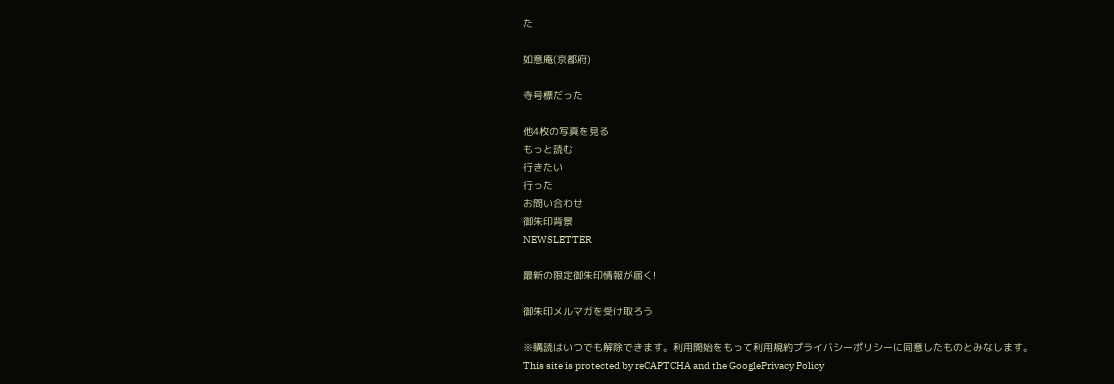た

如意庵(京都府)

寺号標だった

他4枚の写真を見る
もっと読む
行きたい
行った
お問い合わせ
御朱印背景
NEWSLETTER

最新の限定御朱印情報が届く!

御朱印メルマガを受け取ろう

※購読はいつでも解除できます。利用開始をもって利用規約プライバシーポリシーに同意したものとみなします。
This site is protected by reCAPTCHA and the GooglePrivacy Policy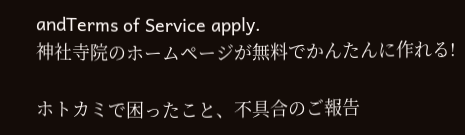andTerms of Service apply.
神社寺院のホームページが無料でかんたんに作れる!

ホトカミで困ったこと、不具合のご報告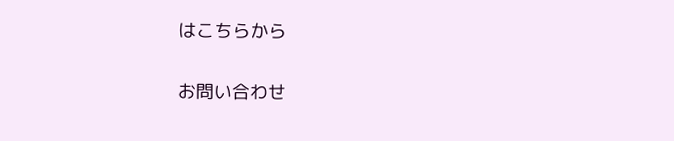はこちらから

お問い合わせ